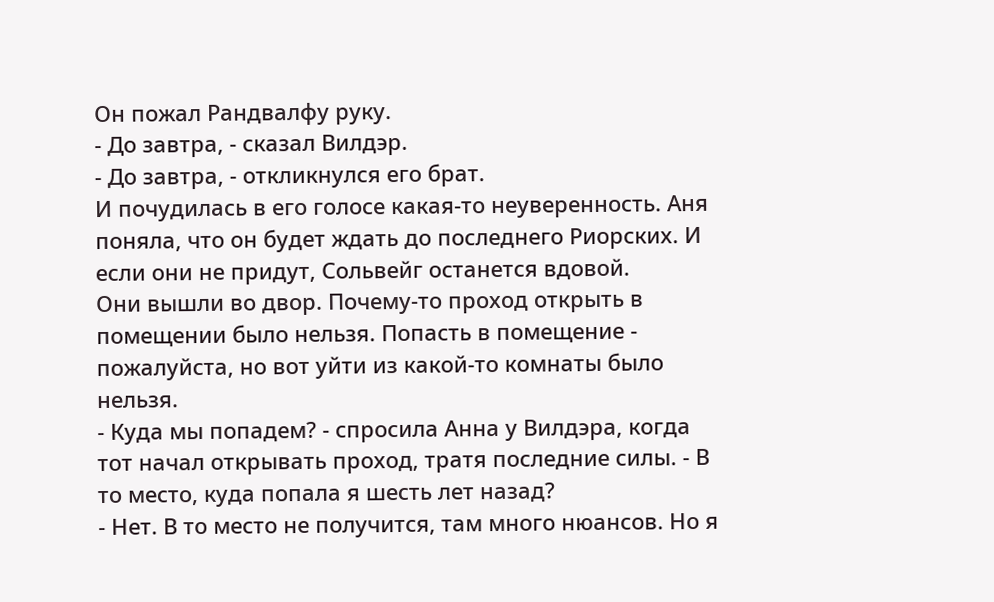Он пожал Рандвалфу руку.
- До завтра, - сказал Вилдэр.
- До завтра, - откликнулся его брат.
И почудилась в его голосе какая-то неуверенность. Аня поняла, что он будет ждать до последнего Риорских. И если они не придут, Сольвейг останется вдовой.
Они вышли во двор. Почему-то проход открыть в помещении было нельзя. Попасть в помещение - пожалуйста, но вот уйти из какой-то комнаты было нельзя.
- Куда мы попадем? - спросила Анна у Вилдэра, когда тот начал открывать проход, тратя последние силы. - В то место, куда попала я шесть лет назад?
- Нет. В то место не получится, там много нюансов. Но я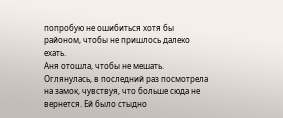попробую не ошибиться хотя бы районом, чтобы не пришлось далеко ехать.
Аня отошла, чтобы не мешать.
Оглянулась, в последний раз посмотрела на замок, чувствуя, что больше сюда не вернется. Ей было стыдно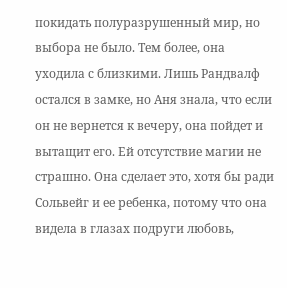покидать полуразрушенный мир, но выбора не было. Тем более, она уходила с близкими. Лишь Рандвалф остался в замке, но Аня знала, что если он не вернется к вечеру, она пойдет и вытащит его. Ей отсутствие магии не страшно. Она сделает это, хотя бы ради Сольвейг и ее ребенка, потому что она видела в глазах подруги любовь,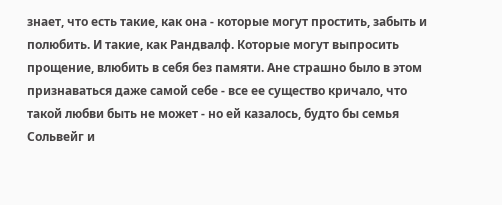знает, что есть такие, как она - которые могут простить, забыть и полюбить. И такие, как Рандвалф. Которые могут выпросить прощение, влюбить в себя без памяти. Ане страшно было в этом признаваться даже самой себе - все ее существо кричало, что такой любви быть не может - но ей казалось, будто бы семья Сольвейг и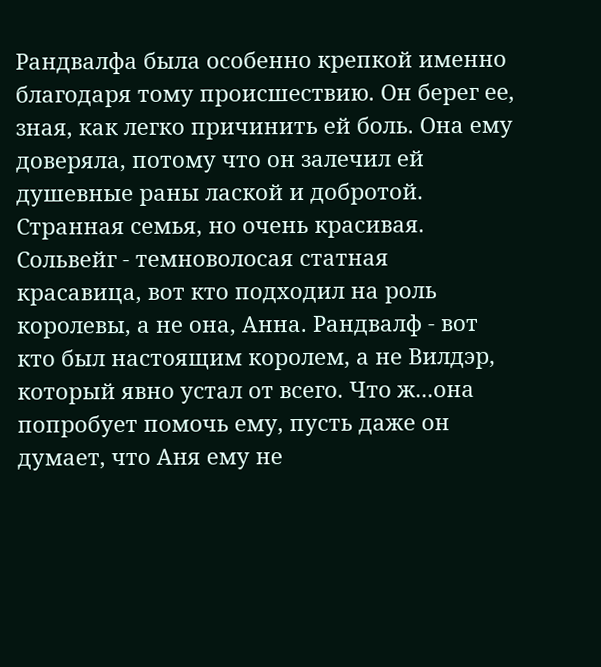Рандвалфа была особенно крепкой именно благодаря тому происшествию. Он берег ее, зная, как легко причинить ей боль. Она ему доверяла, потому что он залечил ей душевные раны лаской и добротой. Странная семья, но очень красивая. Сольвейг - темноволосая статная красавица, вот кто подходил на роль королевы, а не она, Анна. Рандвалф - вот кто был настоящим королем, а не Вилдэр, который явно устал от всего. Что ж...она попробует помочь ему, пусть даже он думает, что Аня ему не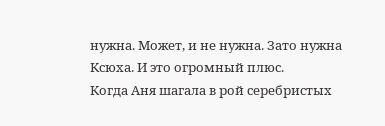нужна. Может, и не нужна. Зато нужна Ксюха. И это огромный плюс.
Когда Аня шагала в рой серебристых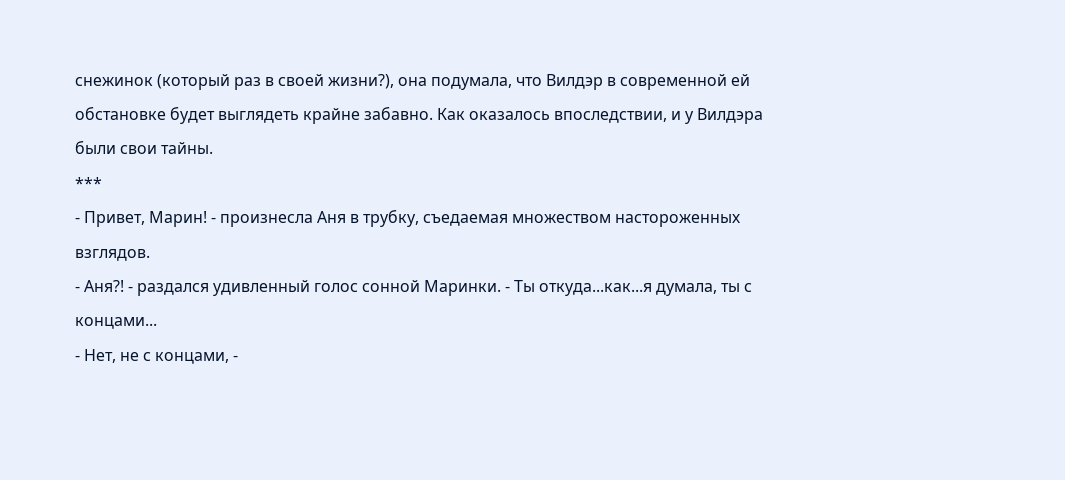снежинок (который раз в своей жизни?), она подумала, что Вилдэр в современной ей обстановке будет выглядеть крайне забавно. Как оказалось впоследствии, и у Вилдэра были свои тайны.
***
- Привет, Марин! - произнесла Аня в трубку, съедаемая множеством настороженных взглядов.
- Аня?! - раздался удивленный голос сонной Маринки. - Ты откуда...как...я думала, ты с концами...
- Нет, не с концами, -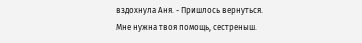вздохнула Аня. - Пришлось вернуться. Мне нужна твоя помощь, сестреныш.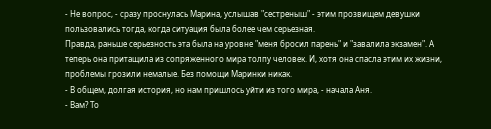- Не вопрос, - сразу проснулась Марина, услышав "сестреныш" - этим прозвищем девушки пользовались тогда, когда ситуация была более чем серьезная.
Правда, раньше серьезность эта была на уровне "меня бросил парень" и "завалила экзамен". А теперь она притащила из сопряженного мира толпу человек. И, хотя она спасла этим их жизни, проблемы грозили немалые. Без помощи Маринки никак.
- В общем, долгая история, но нам пришлось уйти из того мира, - начала Аня.
- Вам? То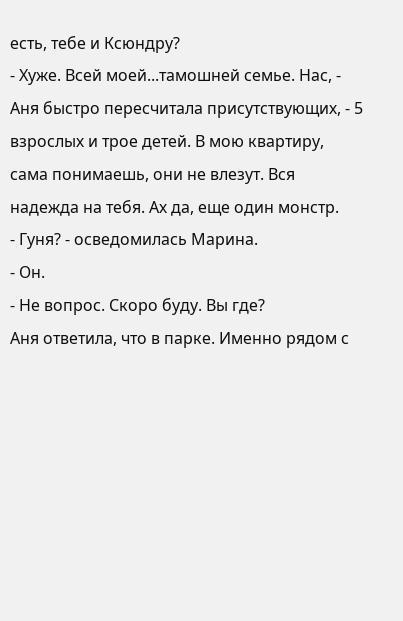есть, тебе и Ксюндру?
- Хуже. Всей моей...тамошней семье. Нас, - Аня быстро пересчитала присутствующих, - 5 взрослых и трое детей. В мою квартиру, сама понимаешь, они не влезут. Вся надежда на тебя. Ах да, еще один монстр.
- Гуня? - осведомилась Марина.
- Он.
- Не вопрос. Скоро буду. Вы где?
Аня ответила, что в парке. Именно рядом с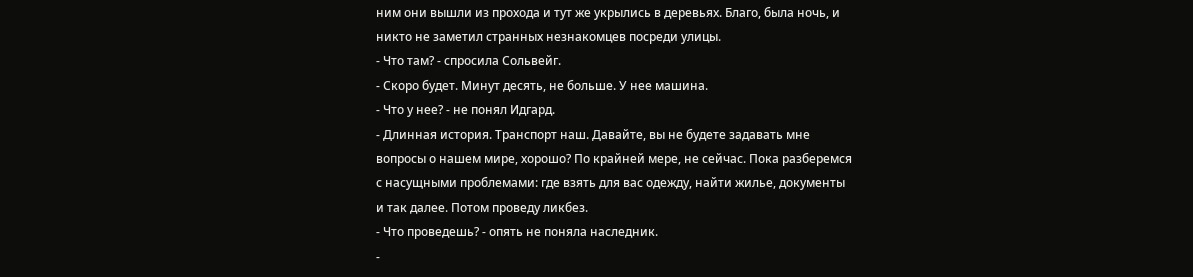ним они вышли из прохода и тут же укрылись в деревьях. Благо, была ночь, и никто не заметил странных незнакомцев посреди улицы.
- Что там? - спросила Сольвейг.
- Скоро будет. Минут десять, не больше. У нее машина.
- Что у нее? - не понял Идгард.
- Длинная история. Транспорт наш. Давайте, вы не будете задавать мне вопросы о нашем мире, хорошо? По крайней мере, не сейчас. Пока разберемся с насущными проблемами: где взять для вас одежду, найти жилье, документы и так далее. Потом проведу ликбез.
- Что проведешь? - опять не поняла наследник.
-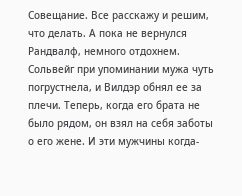Совещание. Все расскажу и решим, что делать. А пока не вернулся Рандвалф, немного отдохнем.
Сольвейг при упоминании мужа чуть погрустнела, и Вилдэр обнял ее за плечи. Теперь, когда его брата не было рядом, он взял на себя заботы о его жене. И эти мужчины когда-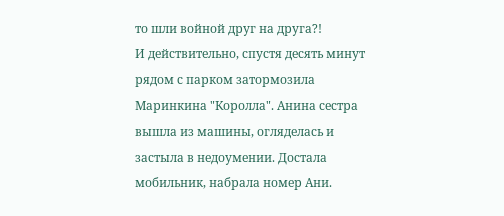то шли войной друг на друга?!
И действительно, спустя десять минут рядом с парком затормозила Маринкина "Королла". Анина сестра вышла из машины, огляделась и застыла в недоумении. Достала мобильник, набрала номер Ани.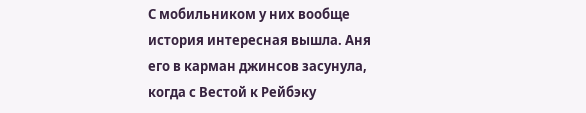С мобильником у них вообще история интересная вышла. Аня его в карман джинсов засунула, когда с Вестой к Рейбэку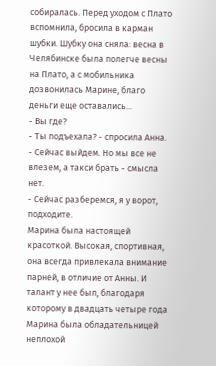собиралась. Перед уходом с Плато вспомнила, бросила в карман шубки. Шубку она сняла: весна в Челябинске была полегче весны на Плато, а с мобильника дозвонилась Марине, благо деньги еще оставались...
- Вы где?
- Ты подъехала? - спросила Анна. - Сейчас выйдем. Но мы все не влезем, а такси брать - смысла нет.
- Сейчас разберемся, я у ворот, подходите.
Марина была настоящей красоткой. Высокая, спортивная, она всегда привлекала внимание парней, в отличие от Анны. И талант у нее был, благодаря которому в двадцать четыре года Марина была обладательницей неплохой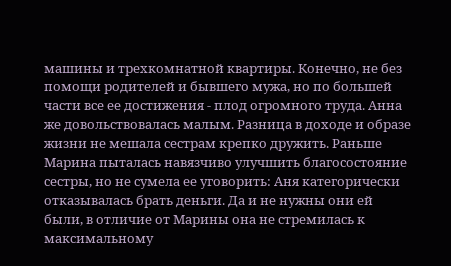машины и трехкомнатной квартиры. Конечно, не без помощи родителей и бывшего мужа, но по большей части все ее достижения - плод огромного труда. Анна же довольствовалась малым. Разница в доходе и образе жизни не мешала сестрам крепко дружить. Раньше Марина пыталась навязчиво улучшить благосостояние сестры, но не сумела ее уговорить: Аня категорически отказывалась брать деньги. Да и не нужны они ей были, в отличие от Марины она не стремилась к максимальному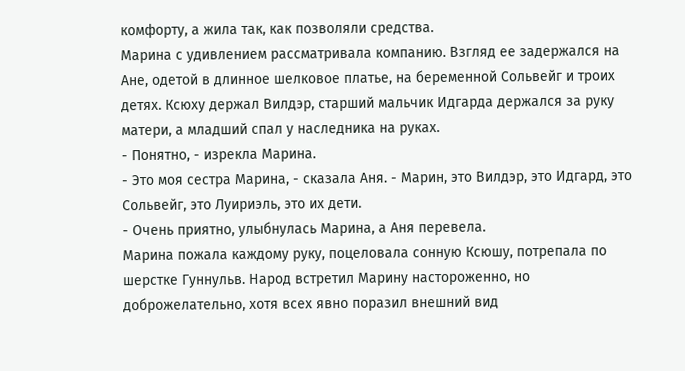комфорту, а жила так, как позволяли средства.
Марина с удивлением рассматривала компанию. Взгляд ее задержался на Ане, одетой в длинное шелковое платье, на беременной Сольвейг и троих детях. Ксюху держал Вилдэр, старший мальчик Идгарда держался за руку матери, а младший спал у наследника на руках.
- Понятно, - изрекла Марина.
- Это моя сестра Марина, - сказала Аня. - Марин, это Вилдэр, это Идгард, это Сольвейг, это Луириэль, это их дети.
- Очень приятно, улыбнулась Марина, а Аня перевела.
Марина пожала каждому руку, поцеловала сонную Ксюшу, потрепала по шерстке Гуннульв. Народ встретил Марину настороженно, но доброжелательно, хотя всех явно поразил внешний вид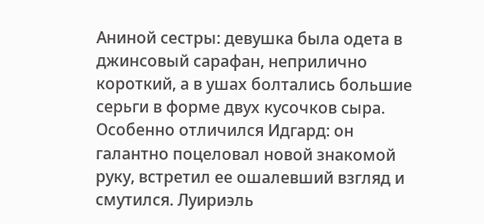Аниной сестры: девушка была одета в джинсовый сарафан, неприлично короткий, а в ушах болтались большие серьги в форме двух кусочков сыра. Особенно отличился Идгард: он галантно поцеловал новой знакомой руку, встретил ее ошалевший взгляд и смутился. Луириэль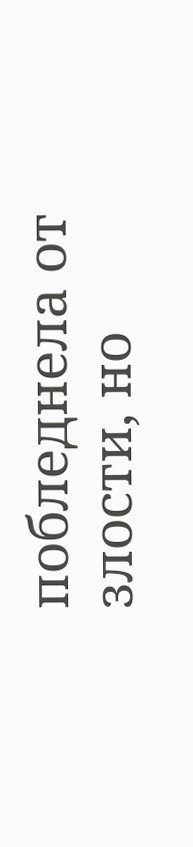побледнела от злости, но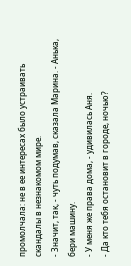промолчала: не в ее интересах было устраивать скандалы в незнакомом мире.
- Значит, так, - чуть подумав, сказала Марина. - Анька, бери машину.
- У меня же права дома, - удивилась Аня.
- Да кто тебя остановит в городе, ночью?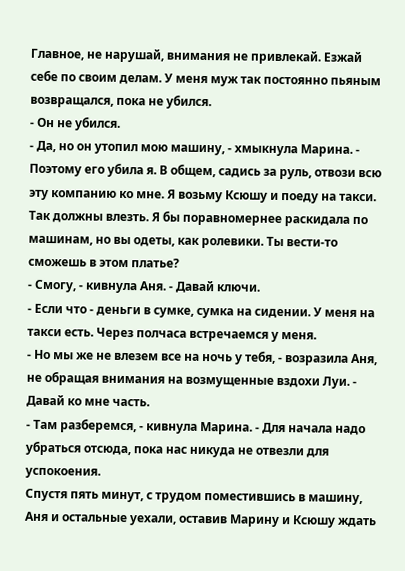Главное, не нарушай, внимания не привлекай. Езжай себе по своим делам. У меня муж так постоянно пьяным возвращался, пока не убился.
- Он не убился.
- Да, но он утопил мою машину, - хмыкнула Марина. - Поэтому его убила я. В общем, садись за руль, отвози всю эту компанию ко мне. Я возьму Ксюшу и поеду на такси. Так должны влезть. Я бы поравномернее раскидала по машинам, но вы одеты, как ролевики. Ты вести-то сможешь в этом платье?
- Смогу, - кивнула Аня. - Давай ключи.
- Если что - деньги в сумке, сумка на сидении. У меня на такси есть. Через полчаса встречаемся у меня.
- Но мы же не влезем все на ночь у тебя, - возразила Аня, не обращая внимания на возмущенные вздохи Луи. - Давай ко мне часть.
- Там разберемся, - кивнула Марина. - Для начала надо убраться отсюда, пока нас никуда не отвезли для успокоения.
Спустя пять минут, с трудом поместившись в машину, Аня и остальные уехали, оставив Марину и Ксюшу ждать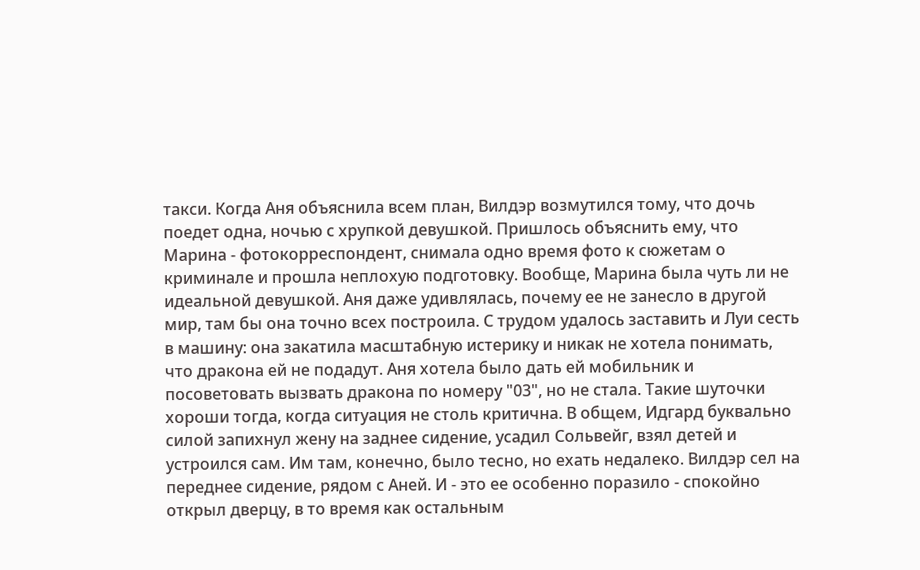такси. Когда Аня объяснила всем план, Вилдэр возмутился тому, что дочь поедет одна, ночью с хрупкой девушкой. Пришлось объяснить ему, что Марина - фотокорреспондент, снимала одно время фото к сюжетам о криминале и прошла неплохую подготовку. Вообще, Марина была чуть ли не идеальной девушкой. Аня даже удивлялась, почему ее не занесло в другой мир, там бы она точно всех построила. С трудом удалось заставить и Луи сесть в машину: она закатила масштабную истерику и никак не хотела понимать, что дракона ей не подадут. Аня хотела было дать ей мобильник и посоветовать вызвать дракона по номеру "03", но не стала. Такие шуточки хороши тогда, когда ситуация не столь критична. В общем, Идгард буквально силой запихнул жену на заднее сидение, усадил Сольвейг, взял детей и устроился сам. Им там, конечно, было тесно, но ехать недалеко. Вилдэр сел на переднее сидение, рядом с Аней. И - это ее особенно поразило - спокойно открыл дверцу, в то время как остальным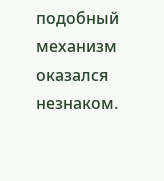подобный механизм оказался незнаком.